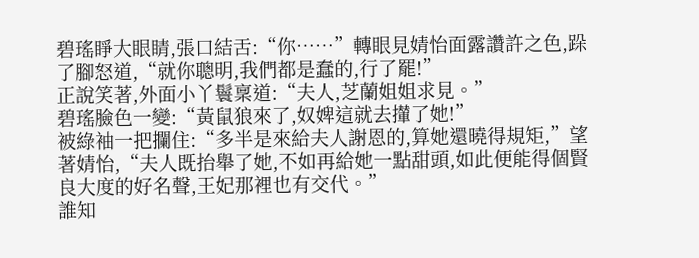碧瑤睜大眼睛,張口結舌:“你……”轉眼見婧怡面露讚許之色,跺了腳怒道,“就你聰明,我們都是蠢的,行了罷!”
正說笑著,外面小丫鬟稟道:“夫人,芝蘭姐姐求見。”
碧瑤臉色一變:“黃鼠狼來了,奴婢這就去攆了她!”
被綠袖一把攔住:“多半是來給夫人謝恩的,算她還曉得規矩,”望著婧怡,“夫人既抬舉了她,不如再給她一點甜頭,如此便能得個賢良大度的好名聲,王妃那裡也有交代。”
誰知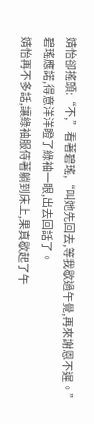婧怡卻搖頭:“不,”看著碧瑤,“叫她先回去,等我歇過午覺,再來謝恩不遲。”
碧瑤應諾,得意洋洋瞪了綠袖一眼,出去回話了。
婧怡再不多話,讓綠袖服侍著躺到床上,果真歇起了午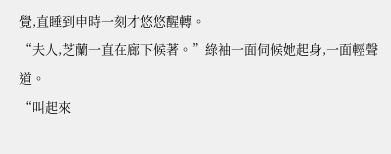覺,直睡到申時一刻才悠悠醒轉。
“夫人,芝蘭一直在廊下候著。”綠袖一面伺候她起身,一面輕聲道。
“叫起來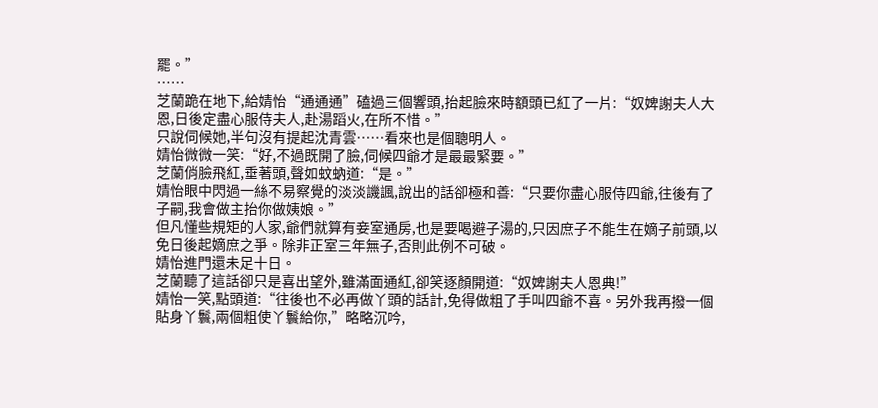罷。”
……
芝蘭跪在地下,給婧怡“通通通”磕過三個響頭,抬起臉來時額頭已紅了一片:“奴婢謝夫人大恩,日後定盡心服侍夫人,赴湯蹈火,在所不惜。”
只說伺候她,半句沒有提起沈青雲……看來也是個聰明人。
婧怡微微一笑:“好,不過既開了臉,伺候四爺才是最最緊要。”
芝蘭俏臉飛紅,垂著頭,聲如蚊蚋道:“是。”
婧怡眼中閃過一絲不易察覺的淡淡譏諷,說出的話卻極和善:“只要你盡心服侍四爺,往後有了子嗣,我會做主抬你做姨娘。”
但凡懂些規矩的人家,爺們就算有妾室通房,也是要喝避子湯的,只因庶子不能生在嫡子前頭,以免日後起嫡庶之爭。除非正室三年無子,否則此例不可破。
婧怡進門還未足十日。
芝蘭聽了這話卻只是喜出望外,雖滿面通紅,卻笑逐顏開道:“奴婢謝夫人恩典!”
婧怡一笑,點頭道:“往後也不必再做丫頭的話計,免得做粗了手叫四爺不喜。另外我再撥一個貼身丫鬟,兩個粗使丫鬟給你,”略略沉吟,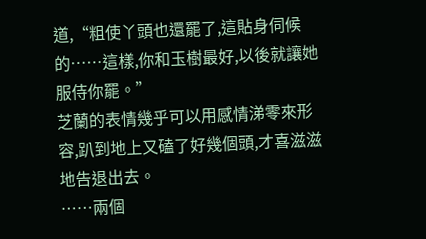道,“粗使丫頭也還罷了,這貼身伺候的……這樣,你和玉樹最好,以後就讓她服侍你罷。”
芝蘭的表情幾乎可以用感情涕零來形容,趴到地上又磕了好幾個頭,才喜滋滋地告退出去。
……兩個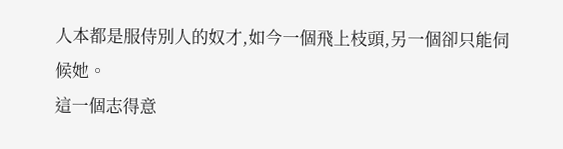人本都是服侍別人的奴才,如今一個飛上枝頭,另一個卻只能伺候她。
這一個志得意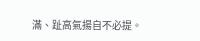滿、趾高氣揚自不必提。